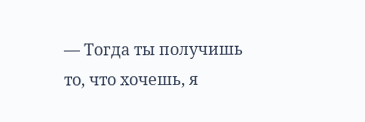— Тогда ты получишь то, что хочешь, я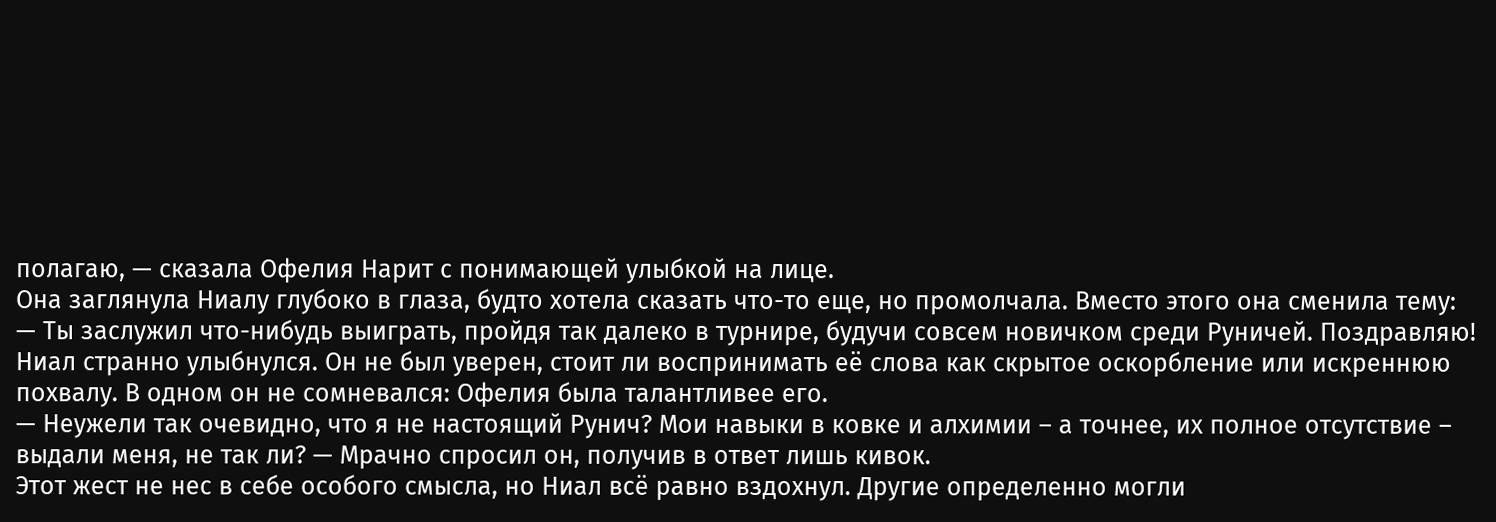полагаю, — сказала Офелия Нарит с понимающей улыбкой на лице.
Она заглянула Ниалу глубоко в глаза, будто хотела сказать что-то еще, но промолчала. Вместо этого она сменила тему:
— Ты заслужил что-нибудь выиграть, пройдя так далеко в турнире, будучи совсем новичком среди Руничей. Поздравляю!
Ниал странно улыбнулся. Он не был уверен, стоит ли воспринимать её слова как скрытое оскорбление или искреннюю похвалу. В одном он не сомневался: Офелия была талантливее его.
— Неужели так очевидно, что я не настоящий Рунич? Мои навыки в ковке и алхимии – а точнее, их полное отсутствие – выдали меня, не так ли? — Мрачно спросил он, получив в ответ лишь кивок.
Этот жест не нес в себе особого смысла, но Ниал всё равно вздохнул. Другие определенно могли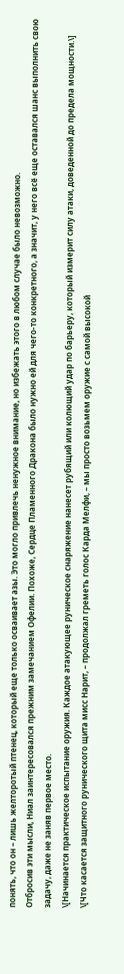понять, что он – лишь желторотый птенец, который еще только осваивает азы. Это могло привлечь ненужное внимание, но избежать этого в любом случае было невозможно.
Отбросив эти мысли, Ниал заинтересовался прежним замечанием Офелии. Похоже, Сердце Пламенного Дракона было нужно ей для чего-то конкретного, а значит, у него всё еще оставался шанс выполнить свою задачу, даже не заняв первое место.
\[Начинается практическое испытание оружия. Каждое атакующее руническое снаряжение нанесет рубящий или колющий удар по барьеру, который измерит силу атаки, доведенной до предела мощности.\]
\[Что касается защитного рунического щита мисс Нарит, – продолжал греметь голос Карда Мелфи, – мы просто возьмем оружие с самой высокой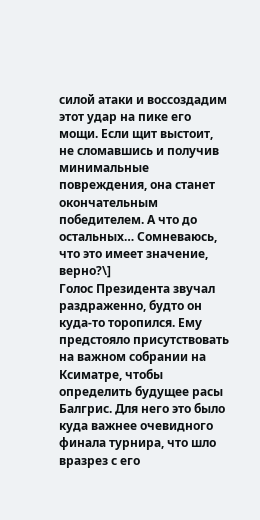силой атаки и воссоздадим этот удар на пике его мощи. Если щит выстоит, не сломавшись и получив минимальные повреждения, она станет окончательным победителем. А что до остальных… Сомневаюсь, что это имеет значение, верно?\]
Голос Президента звучал раздраженно, будто он куда-то торопился. Ему предстояло присутствовать на важном собрании на Ксиматре, чтобы определить будущее расы Балгрис. Для него это было куда важнее очевидного финала турнира, что шло вразрез с его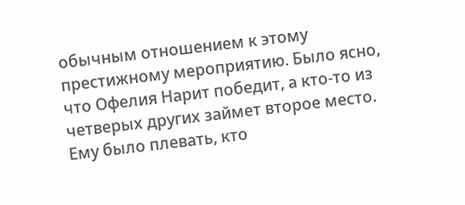обычным отношением к этому престижному мероприятию. Было ясно, что Офелия Нарит победит, а кто-то из четверых других займет второе место. Ему было плевать, кто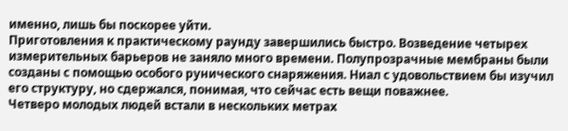именно, лишь бы поскорее уйти.
Приготовления к практическому раунду завершились быстро. Возведение четырех измерительных барьеров не заняло много времени. Полупрозрачные мембраны были созданы с помощью особого рунического снаряжения. Ниал с удовольствием бы изучил его структуру, но сдержался, понимая, что сейчас есть вещи поважнее.
Четверо молодых людей встали в нескольких метрах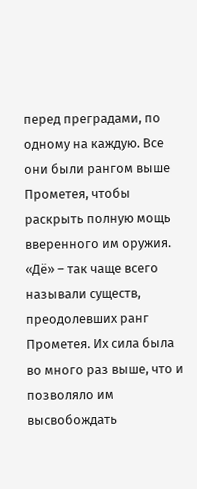перед преградами, по одному на каждую. Все они были рангом выше Прометея, чтобы раскрыть полную мощь вверенного им оружия. «Дё» – так чаще всего называли существ, преодолевших ранг Прометея. Их сила была во много раз выше, что и позволяло им высвобождать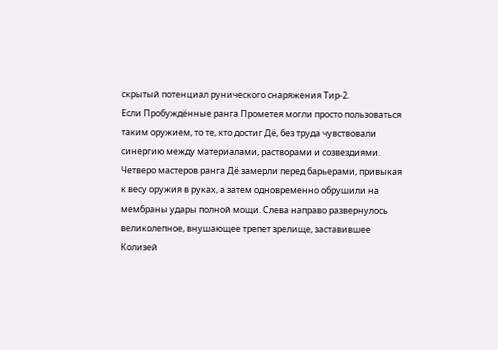скрытый потенциал рунического снаряжения Тир-2.
Если Пробуждённые ранга Прометея могли просто пользоваться таким оружием, то те, кто достиг Дё, без труда чувствовали синергию между материалами, растворами и созвездиями.
Четверо мастеров ранга Дё замерли перед барьерами, привыкая к весу оружия в руках, а затем одновременно обрушили на мембраны удары полной мощи. Слева направо развернулось великолепное, внушающее трепет зрелище, заставившее Колизей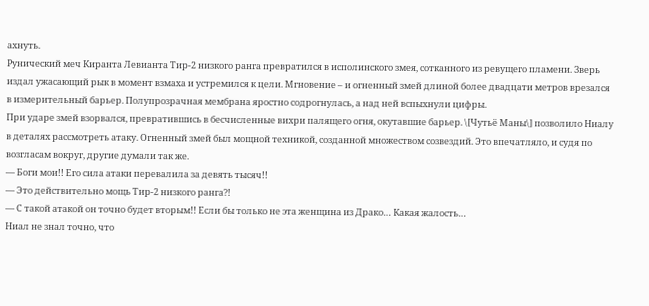ахнуть.
Рунический меч Киранта Левианта Тир-2 низкого ранга превратился в исполинского змея, сотканного из ревущего пламени. Зверь издал ужасающий рык в момент взмаха и устремился к цели. Мгновение – и огненный змей длиной более двадцати метров врезался в измерительный барьер. Полупрозрачная мембрана яростно содрогнулась, а над ней вспыхнули цифры.
При ударе змей взорвался, превратившись в бесчисленные вихри палящего огня, окутавшие барьер. \[Чутьё Маны\] позволило Ниалу в деталях рассмотреть атаку. Огненный змей был мощной техникой, созданной множеством созвездий. Это впечатляло, и судя по возгласам вокруг, другие думали так же.
— Боги мои!! Его сила атаки перевалила за девять тысяч!!
— Это действительно мощь Тир-2 низкого ранга?!
— С такой атакой он точно будет вторым!! Если бы только не эта женщина из Драко… Какая жалость…
Ниал не знал точно, что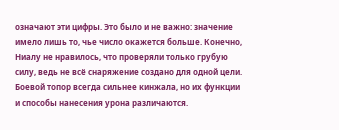означают эти цифры. Это было и не важно: значение имело лишь то, чье число окажется больше. Конечно, Ниалу не нравилось, что проверяли только грубую силу, ведь не всё снаряжение создано для одной цели. Боевой топор всегда сильнее кинжала, но их функции и способы нанесения урона различаются.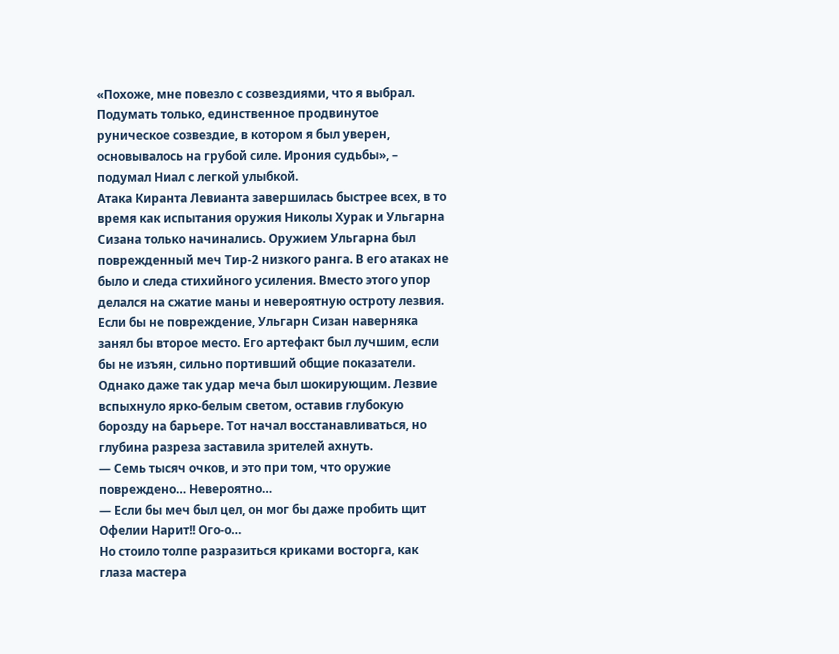«Похоже, мне повезло с созвездиями, что я выбрал. Подумать только, единственное продвинутое руническое созвездие, в котором я был уверен, основывалось на грубой силе. Ирония судьбы», – подумал Ниал с легкой улыбкой.
Атака Киранта Левианта завершилась быстрее всех, в то время как испытания оружия Николы Хурак и Ульгарна Сизана только начинались. Оружием Ульгарна был поврежденный меч Тир-2 низкого ранга. В его атаках не было и следа стихийного усиления. Вместо этого упор делался на сжатие маны и невероятную остроту лезвия.
Если бы не повреждение, Ульгарн Сизан наверняка занял бы второе место. Его артефакт был лучшим, если бы не изъян, сильно портивший общие показатели. Однако даже так удар меча был шокирующим. Лезвие вспыхнуло ярко-белым светом, оставив глубокую борозду на барьере. Тот начал восстанавливаться, но глубина разреза заставила зрителей ахнуть.
— Семь тысяч очков, и это при том, что оружие повреждено… Невероятно…
— Если бы меч был цел, он мог бы даже пробить щит Офелии Нарит!! Ого-о…
Но стоило толпе разразиться криками восторга, как глаза мастера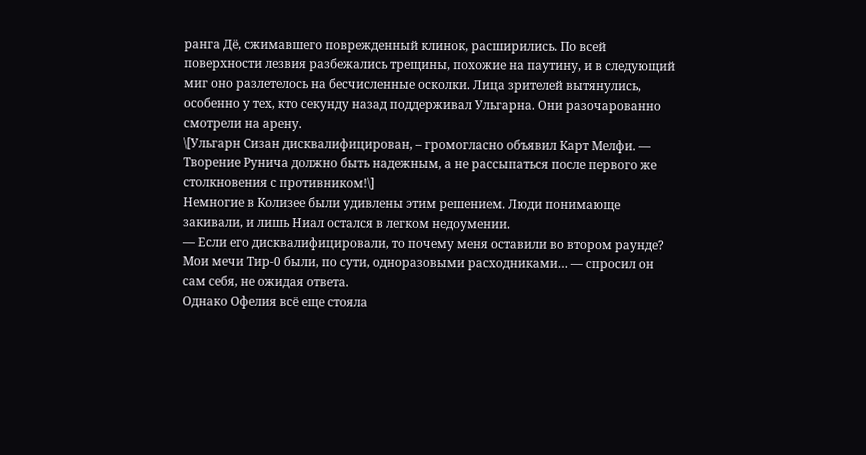ранга Дё, сжимавшего поврежденный клинок, расширились. По всей поверхности лезвия разбежались трещины, похожие на паутину, и в следующий миг оно разлетелось на бесчисленные осколки. Лица зрителей вытянулись, особенно у тех, кто секунду назад поддерживал Ульгарна. Они разочарованно смотрели на арену.
\[Ульгарн Сизан дисквалифицирован, – громогласно объявил Карт Мелфи. — Творение Рунича должно быть надежным, а не рассыпаться после первого же столкновения с противником!\]
Немногие в Колизее были удивлены этим решением. Люди понимающе закивали, и лишь Ниал остался в легком недоумении.
— Если его дисквалифицировали, то почему меня оставили во втором раунде? Мои мечи Тир-0 были, по сути, одноразовыми расходниками… — спросил он сам себя, не ожидая ответа.
Однако Офелия всё еще стояла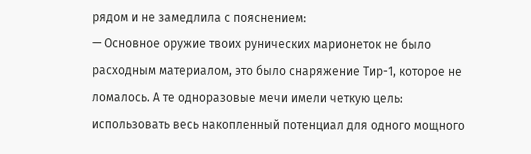рядом и не замедлила с пояснением:
— Основное оружие твоих рунических марионеток не было расходным материалом, это было снаряжение Тир-1, которое не ломалось. А те одноразовые мечи имели четкую цель: использовать весь накопленный потенциал для одного мощного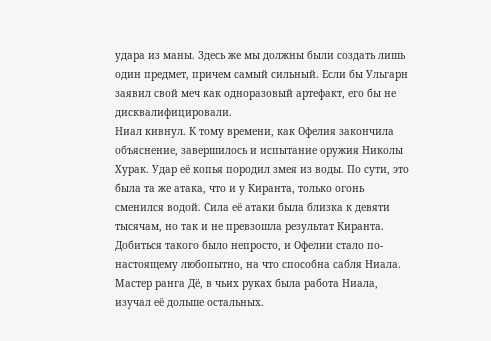удара из маны. Здесь же мы должны были создать лишь один предмет, причем самый сильный. Если бы Ульгарн заявил свой меч как одноразовый артефакт, его бы не дисквалифицировали.
Ниал кивнул. К тому времени, как Офелия закончила объяснение, завершилось и испытание оружия Николы Хурак. Удар её копья породил змея из воды. По сути, это была та же атака, что и у Киранта, только огонь сменился водой. Сила её атаки была близка к девяти тысячам, но так и не превзошла результат Киранта.
Добиться такого было непросто, и Офелии стало по-настоящему любопытно, на что способна сабля Ниала.
Мастер ранга Дё, в чьих руках была работа Ниала, изучал её дольше остальных.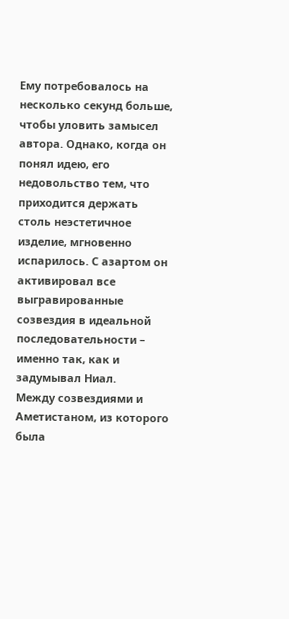Ему потребовалось на несколько секунд больше, чтобы уловить замысел автора. Однако, когда он понял идею, его недовольство тем, что приходится держать столь неэстетичное изделие, мгновенно испарилось. С азартом он активировал все выгравированные созвездия в идеальной последовательности – именно так, как и задумывал Ниал.
Между созвездиями и Аметистаном, из которого была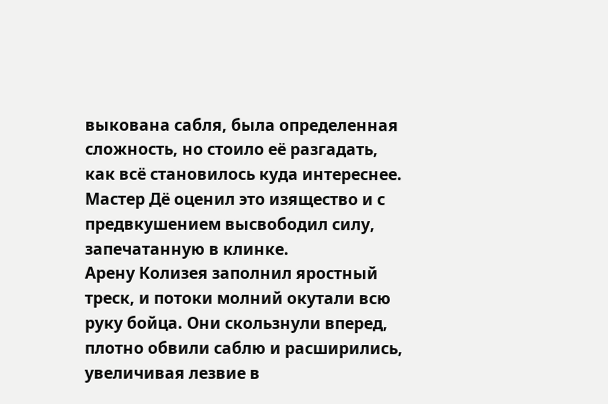выкована сабля, была определенная сложность, но стоило её разгадать, как всё становилось куда интереснее. Мастер Дё оценил это изящество и с предвкушением высвободил силу, запечатанную в клинке.
Арену Колизея заполнил яростный треск, и потоки молний окутали всю руку бойца. Они скользнули вперед, плотно обвили саблю и расширились, увеличивая лезвие в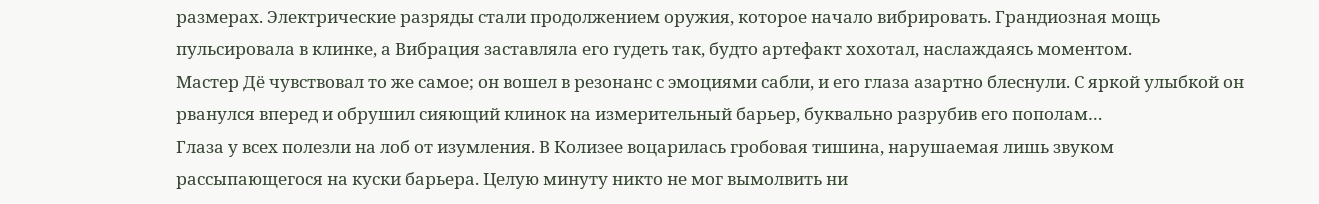размерах. Электрические разряды стали продолжением оружия, которое начало вибрировать. Грандиозная мощь пульсировала в клинке, а Вибрация заставляла его гудеть так, будто артефакт хохотал, наслаждаясь моментом.
Мастер Дё чувствовал то же самое; он вошел в резонанс с эмоциями сабли, и его глаза азартно блеснули. С яркой улыбкой он рванулся вперед и обрушил сияющий клинок на измерительный барьер, буквально разрубив его пополам…
Глаза у всех полезли на лоб от изумления. В Колизее воцарилась гробовая тишина, нарушаемая лишь звуком рассыпающегося на куски барьера. Целую минуту никто не мог вымолвить ни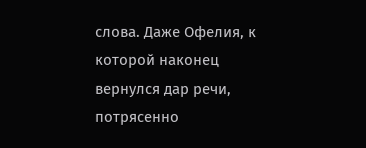слова. Даже Офелия, к которой наконец вернулся дар речи, потрясенно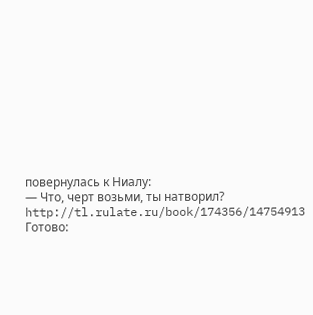повернулась к Ниалу:
— Что, черт возьми, ты натворил?
http://tl.rulate.ru/book/174356/14754913
Готово: